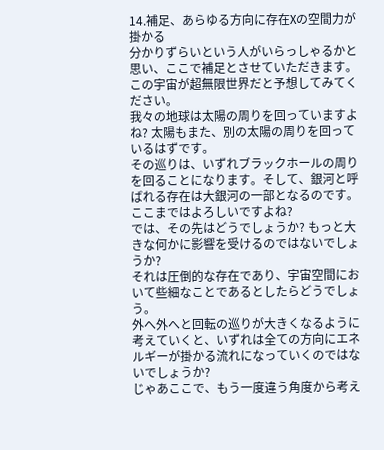14.補足、あらゆる方向に存在Xの空間力が掛かる
分かりずらいという人がいらっしゃるかと思い、ここで補足とさせていただきます。
この宇宙が超無限世界だと予想してみてください。
我々の地球は太陽の周りを回っていますよね? 太陽もまた、別の太陽の周りを回っているはずです。
その巡りは、いずれブラックホールの周りを回ることになります。そして、銀河と呼ばれる存在は大銀河の一部となるのです。
ここまではよろしいですよね?
では、その先はどうでしょうか? もっと大きな何かに影響を受けるのではないでしょうか?
それは圧倒的な存在であり、宇宙空間において些細なことであるとしたらどうでしょう。
外へ外へと回転の巡りが大きくなるように考えていくと、いずれは全ての方向にエネルギーが掛かる流れになっていくのではないでしょうか?
じゃあここで、もう一度違う角度から考え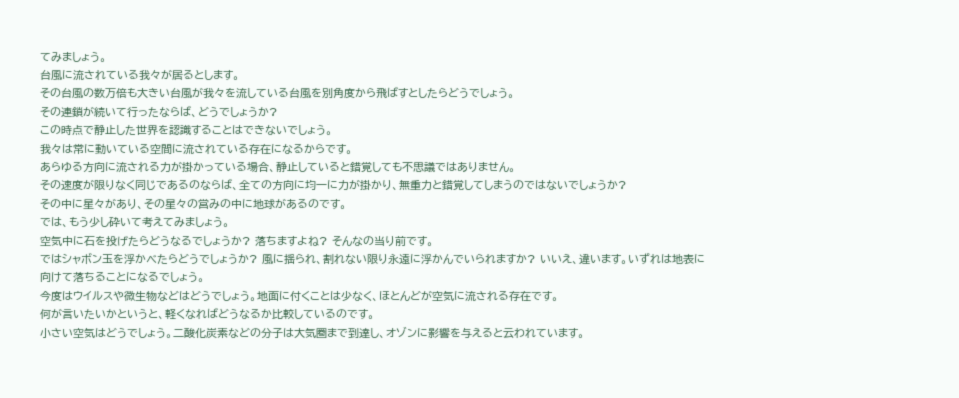てみましょう。
台風に流されている我々が居るとします。
その台風の数万倍も大きい台風が我々を流している台風を別角度から飛ばすとしたらどうでしょう。
その連鎖が続いて行ったならば、どうでしょうか?
この時点で静止した世界を認識することはできないでしょう。
我々は常に動いている空間に流されている存在になるからです。
あらゆる方向に流される力が掛かっている場合、静止していると錯覚しても不思議ではありません。
その速度が限りなく同じであるのならば、全ての方向に均一に力が掛かり、無重力と錯覚してしまうのではないでしょうか?
その中に星々があり、その星々の営みの中に地球があるのです。
では、もう少し砕いて考えてみましょう。
空気中に石を投げたらどうなるでしょうか? 落ちますよね? そんなの当り前です。
ではシャボン玉を浮かべたらどうでしょうか? 風に揺られ、割れない限り永遠に浮かんでいられますか? いいえ、違います。いずれは地表に向けて落ちることになるでしょう。
今度はウイルスや微生物などはどうでしょう。地面に付くことは少なく、ほとんどが空気に流される存在です。
何が言いたいかというと、軽くなればどうなるか比較しているのです。
小さい空気はどうでしょう。二酸化炭素などの分子は大気圏まで到達し、オゾンに影響を与えると云われています。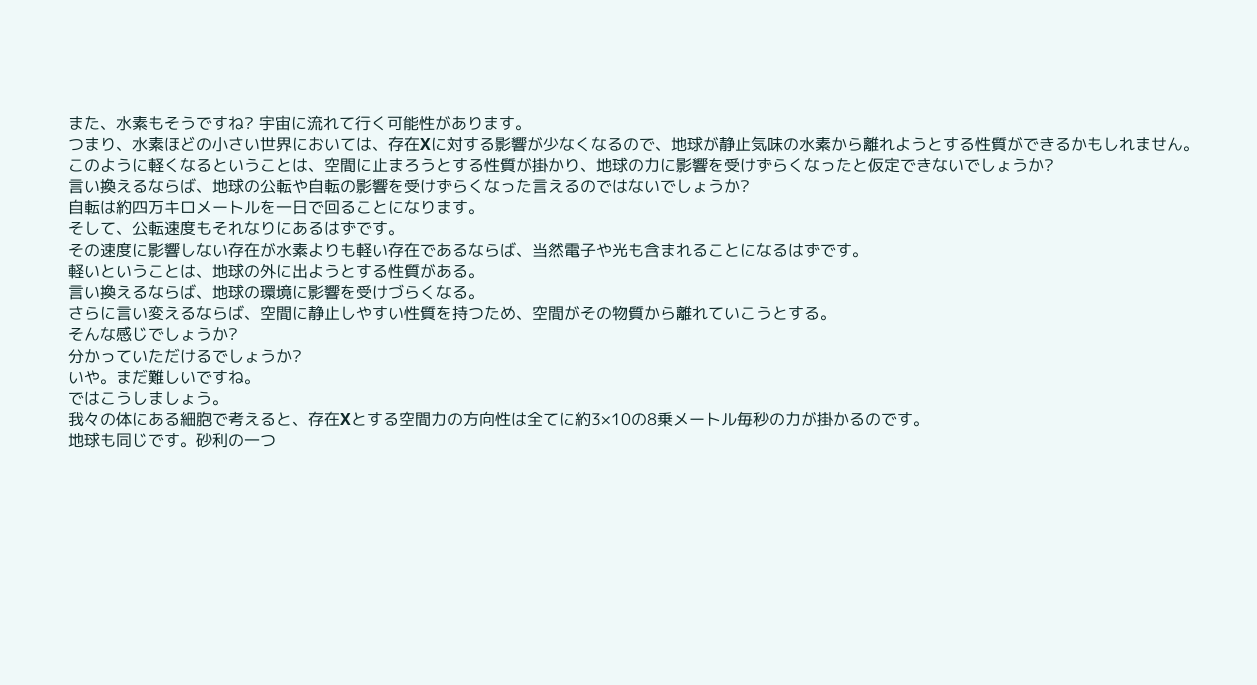また、水素もそうですね? 宇宙に流れて行く可能性があります。
つまり、水素ほどの小さい世界においては、存在Xに対する影響が少なくなるので、地球が静止気味の水素から離れようとする性質ができるかもしれません。
このように軽くなるということは、空間に止まろうとする性質が掛かり、地球の力に影響を受けずらくなったと仮定できないでしょうか?
言い換えるならば、地球の公転や自転の影響を受けずらくなった言えるのではないでしょうか?
自転は約四万キロメートルを一日で回ることになります。
そして、公転速度もそれなりにあるはずです。
その速度に影響しない存在が水素よりも軽い存在であるならば、当然電子や光も含まれることになるはずです。
軽いということは、地球の外に出ようとする性質がある。
言い換えるならば、地球の環境に影響を受けづらくなる。
さらに言い変えるならば、空間に静止しやすい性質を持つため、空間がその物質から離れていこうとする。
そんな感じでしょうか?
分かっていただけるでしょうか?
いや。まだ難しいですね。
ではこうしましょう。
我々の体にある細胞で考えると、存在Xとする空間力の方向性は全てに約3×10の8乗メートル毎秒の力が掛かるのです。
地球も同じです。砂利の一つ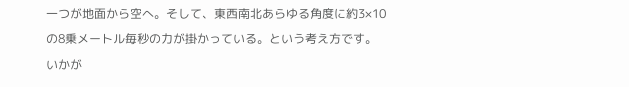一つが地面から空へ。そして、東西南北あらゆる角度に約3×10の8乗メートル毎秒の力が掛かっている。という考え方です。
いかが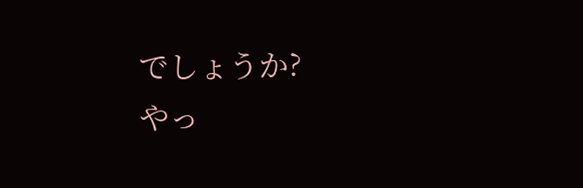でしょうか?
やっ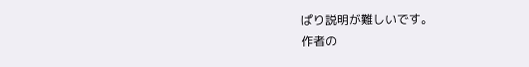ぱり説明が難しいです。
作者の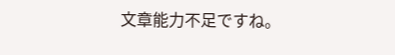文章能力不足ですね。